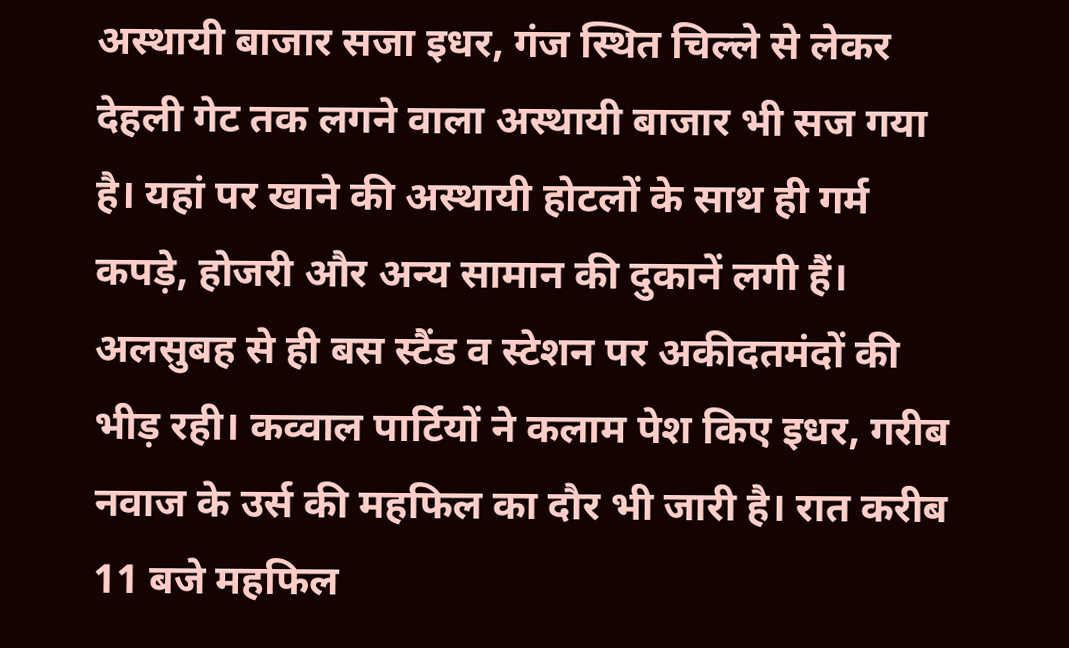अस्थायी बाजार सजा इधर, गंज स्थित चिल्ले से लेकर देहली गेट तक लगने वाला अस्थायी बाजार भी सज गया है। यहां पर खाने की अस्थायी होटलों के साथ ही गर्म कपड़े, होजरी और अन्य सामान की दुकानें लगी हैं। अलसुबह से ही बस स्टैंड व स्टेशन पर अकीदतमंदों की भीड़ रही। कव्वाल पार्टियों ने कलाम पेश किए इधर, गरीब नवाज के उर्स की महफिल का दौर भी जारी है। रात करीब 11 बजे महफिल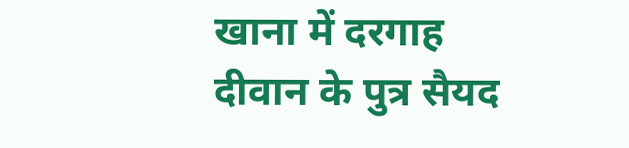खाना में दरगाह दीवान के पुत्र सैयद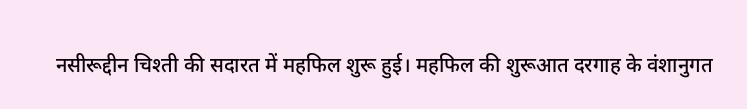नसीरूद्दीन चिश्ती की सदारत में महफिल शुरू हुई। महफिल की शुरूआत दरगाह के वंशानुगत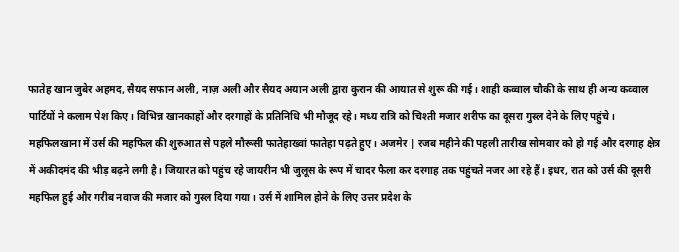फातेह खान जुबेर अहमद, सैयद सफान अली, नाज़ अली और सैयद अयान अली द्वारा कुरान की आयात से शुरू की गई। शाही कव्वाल चौकी के साथ ही अन्य कव्वाल पार्टियों ने कलाम पेश किए। विभिन्न खानकाहों और दरगाहों के प्रतिनिधि भी मौजूद रहे। मध्य रात्रि को चिश्ती मजार शरीफ का दूसरा गुस्ल देने के लिए पहुंचे। महफिलखाना में उर्स की महफिल की शुरुआत से पहले मौरूसी फातेहाख्वां फातेहा पढ़ते हुए। अजमेर | रजब महीने की पहली तारीख सोमवार को हो गई और दरगाह क्षेत्र में अकीदमंद की भीड़ बढ़ने लगी है। जियारत को पहुंच रहे जायरीन भी जुलूस के रूप में चादर फैला कर दरगाह तक पहुंचते नजर आ रहे हैं। इधर, रात को उर्स की दूसरी महफिल हुई और गरीब नवाज की मजार को गुस्ल दिया गया। उर्स में शामिल होने के लिए उत्तर प्रदेश के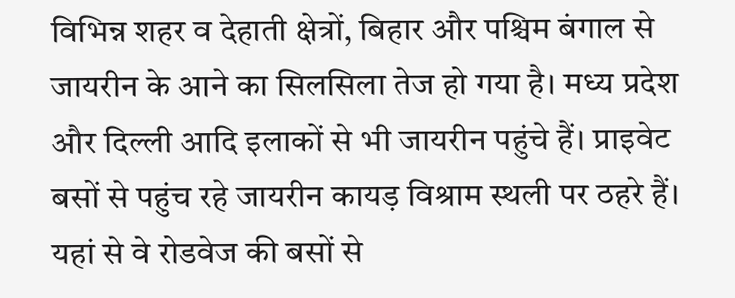विभिन्न शहर व देहाती क्षेत्रों, बिहार और पश्चिम बंगाल से जायरीन के आने का सिलसिला तेज हो गया है। मध्य प्रदेश और दिल्ली आदि इलाकों से भी जायरीन पहुंचे हैं। प्राइवेट बसों से पहुंच रहे जायरीन कायड़ विश्राम स्थली पर ठहरे हैं। यहां से वे रोडवेज की बसों से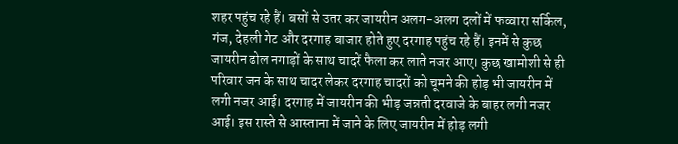शहर पहुंच रहे हैं। बसों से उतर कर जायरीन अलग-अलग दलों में फव्वारा सर्किल, गंज, देहली गेट और दरगाह बाजार होते हुए दरगाह पहुंच रहे हैं। इनमें से कुछ जायरीन ढोल नगाड़ों के साथ चादरें फैला कर लाते नजर आए। कुछ खामोशी से ही परिवार जन के साथ चादर लेकर दरगाह चादरों को चूमने की होड़ भी जायरीन में लगी नजर आई। दरगाह में जायरीन की भीड़ जन्नती दरवाजे के बाहर लगी नजर आई। इस रास्ते से आस्ताना में जाने के लिए जायरीन में होड़ लगी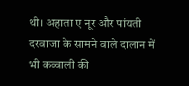थी। अहाता ए नूर और पांयती दरवाजा के सामने वाले दालान में भी कव्वाली की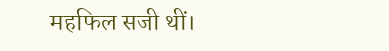महफिल सजी थीं।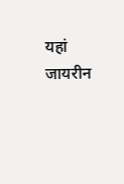यहां जायरीन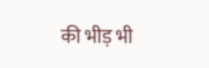की भीड़ भी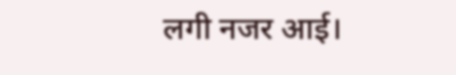लगी नजर आई।